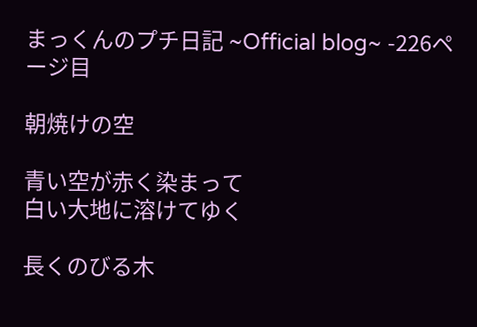まっくんのプチ日記 ~Official blog~ -226ページ目

朝焼けの空

青い空が赤く染まって
白い大地に溶けてゆく

長くのびる木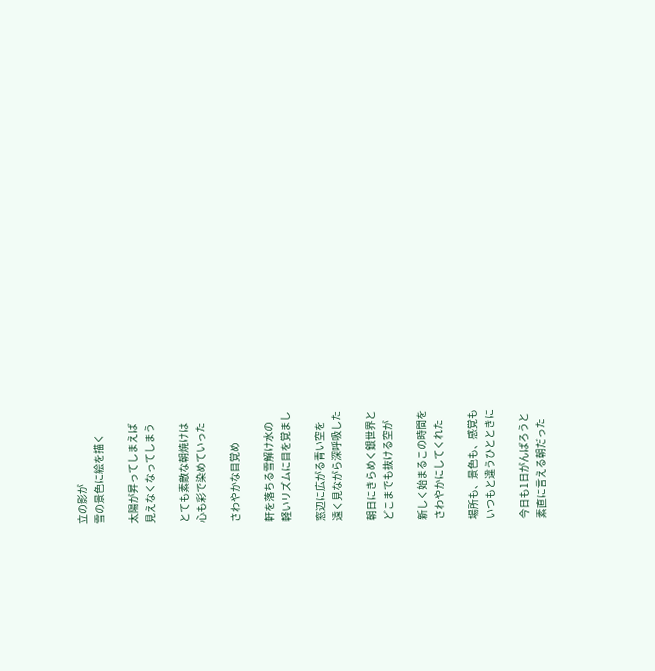立の影が
雪の景色に絵を描く

太陽が昇ってしまえば
見えなくなってしまう

とても素敵な朝焼けは
心も彩で染めていった

さわやかな目覚め

軒を落ちる雪解け水の
軽いリズムに目を覚まし

窓辺に広がる青い空を
遠く見ながら深呼吸した

朝日にきらめく銀世界と
どこまでも抜ける空が

新しく始まるこの時間を
さわやかにしてくれた

場所も、景色も、感覚も
いつもと違うひとときに

今日も1日がんばろうと
素直に言える朝だった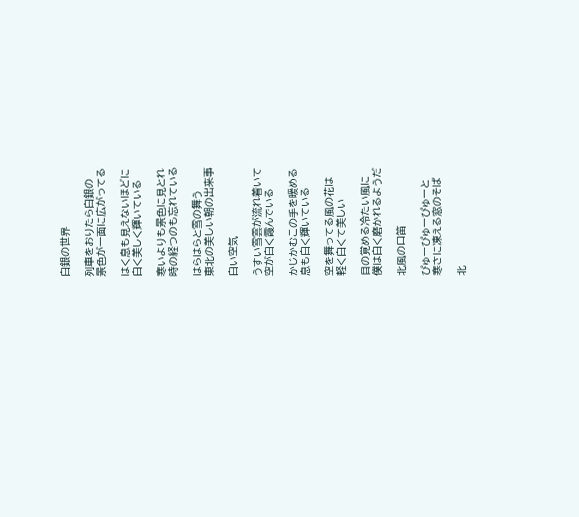白銀の世界

列車をおりたら白銀の
景色が一面に広がってる

はく息も見えないほどに
白く美しく輝いている

寒いよりも景色に見とれ
時の経つのも忘れている

はらはらと雪の舞う
東北の美しい朝の出来事

白い空気

うすい雪雲が流れ着いて
空が白く霞んでいる

かじかむこの手を暖める
息も白く輝いている

空を舞ってる風の花は
軽く白くて美しい

目の覚める冷たい風に
僕は白く磨かれるようだ

北風の口笛

ぴゅーぴゅーぴゅーと
寒さに凍える窓のそば

北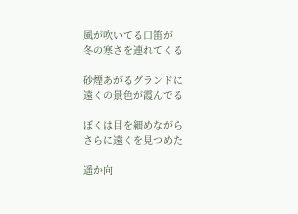風が吹いてる口笛が
冬の寒さを連れてくる

砂煙あがるグランドに
遠くの景色が霞んでる

ぼくは目を細めながら
さらに遠くを見つめた

遥か向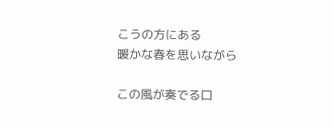こうの方にある
暖かな春を思いながら

この風が奏でる口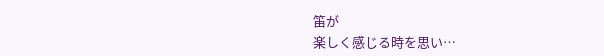笛が
楽しく感じる時を思い…